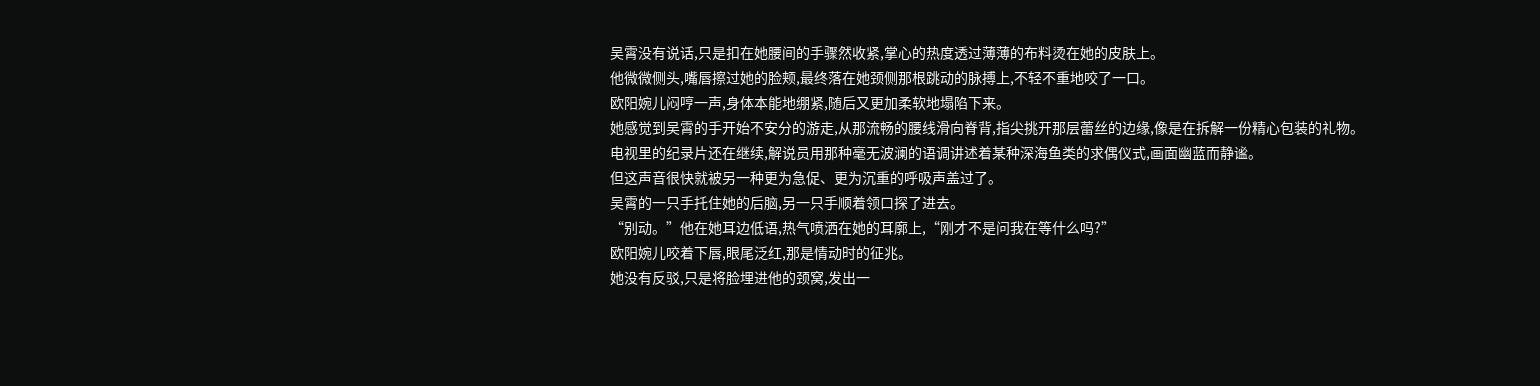吴霄没有说话,只是扣在她腰间的手骤然收紧,掌心的热度透过薄薄的布料烫在她的皮肤上。
他微微侧头,嘴唇擦过她的脸颊,最终落在她颈侧那根跳动的脉搏上,不轻不重地咬了一口。
欧阳婉儿闷哼一声,身体本能地绷紧,随后又更加柔软地塌陷下来。
她感觉到吴霄的手开始不安分的游走,从那流畅的腰线滑向脊背,指尖挑开那层蕾丝的边缘,像是在拆解一份精心包装的礼物。
电视里的纪录片还在继续,解说员用那种毫无波澜的语调讲述着某种深海鱼类的求偶仪式,画面幽蓝而静谧。
但这声音很快就被另一种更为急促、更为沉重的呼吸声盖过了。
吴霄的一只手托住她的后脑,另一只手顺着领口探了进去。
“别动。”他在她耳边低语,热气喷洒在她的耳廓上,“刚才不是问我在等什么吗?”
欧阳婉儿咬着下唇,眼尾泛红,那是情动时的征兆。
她没有反驳,只是将脸埋进他的颈窝,发出一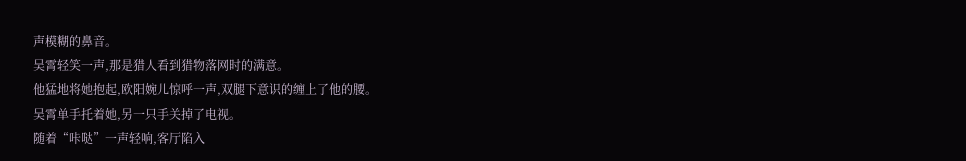声模糊的鼻音。
吴霄轻笑一声,那是猎人看到猎物落网时的满意。
他猛地将她抱起,欧阳婉儿惊呼一声,双腿下意识的缠上了他的腰。
吴霄单手托着她,另一只手关掉了电视。
随着“咔哒”一声轻响,客厅陷入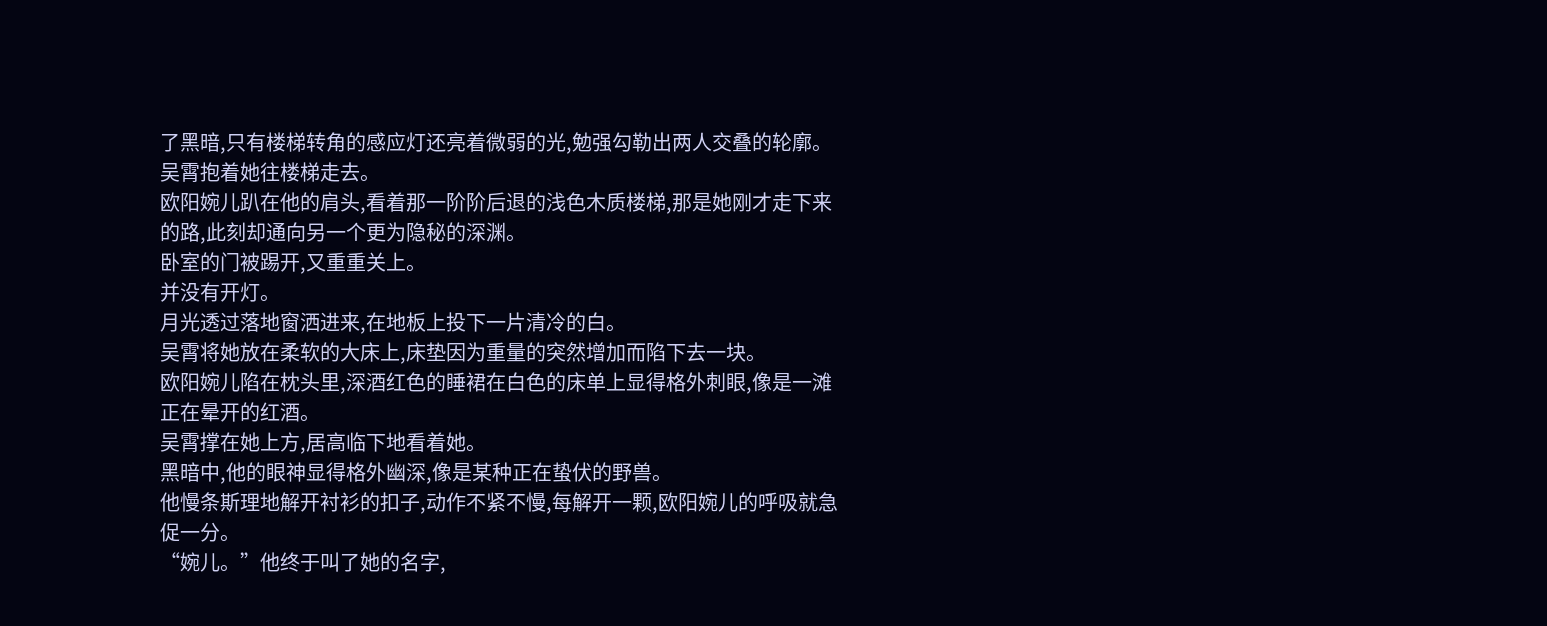了黑暗,只有楼梯转角的感应灯还亮着微弱的光,勉强勾勒出两人交叠的轮廓。
吴霄抱着她往楼梯走去。
欧阳婉儿趴在他的肩头,看着那一阶阶后退的浅色木质楼梯,那是她刚才走下来的路,此刻却通向另一个更为隐秘的深渊。
卧室的门被踢开,又重重关上。
并没有开灯。
月光透过落地窗洒进来,在地板上投下一片清冷的白。
吴霄将她放在柔软的大床上,床垫因为重量的突然增加而陷下去一块。
欧阳婉儿陷在枕头里,深酒红色的睡裙在白色的床单上显得格外刺眼,像是一滩正在晕开的红酒。
吴霄撑在她上方,居高临下地看着她。
黑暗中,他的眼神显得格外幽深,像是某种正在蛰伏的野兽。
他慢条斯理地解开衬衫的扣子,动作不紧不慢,每解开一颗,欧阳婉儿的呼吸就急促一分。
“婉儿。”他终于叫了她的名字,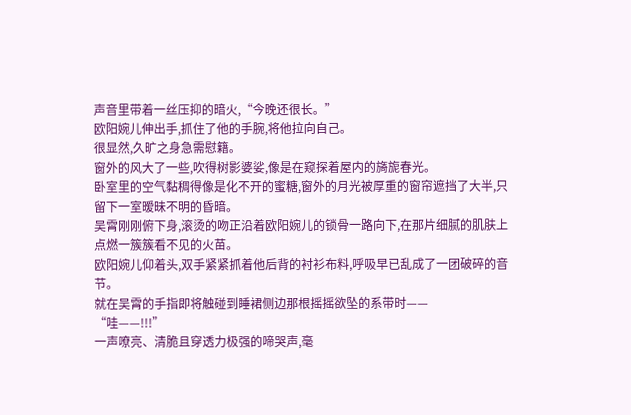声音里带着一丝压抑的暗火,“今晚还很长。”
欧阳婉儿伸出手,抓住了他的手腕,将他拉向自己。
很显然,久旷之身急需慰籍。
窗外的风大了一些,吹得树影婆娑,像是在窥探着屋内的旖旎春光。
卧室里的空气黏稠得像是化不开的蜜糖,窗外的月光被厚重的窗帘遮挡了大半,只留下一室暧昧不明的昏暗。
吴霄刚刚俯下身,滚烫的吻正沿着欧阳婉儿的锁骨一路向下,在那片细腻的肌肤上点燃一簇簇看不见的火苗。
欧阳婉儿仰着头,双手紧紧抓着他后背的衬衫布料,呼吸早已乱成了一团破碎的音节。
就在吴霄的手指即将触碰到睡裙侧边那根摇摇欲坠的系带时——
“哇——!!!”
一声嘹亮、清脆且穿透力极强的啼哭声,毫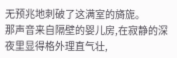无预兆地刺破了这满室的旖旎。
那声音来自隔壁的婴儿房,在寂静的深夜里显得格外理直气壮,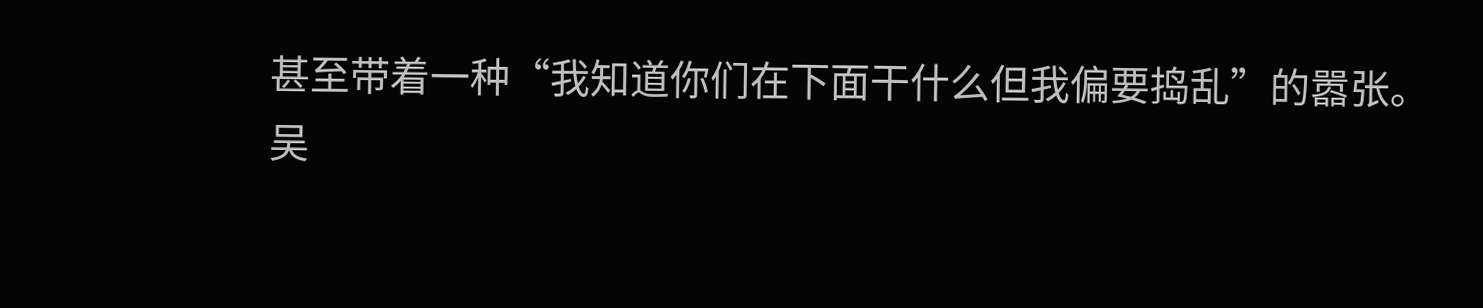甚至带着一种“我知道你们在下面干什么但我偏要捣乱”的嚣张。
吴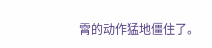霄的动作猛地僵住了。